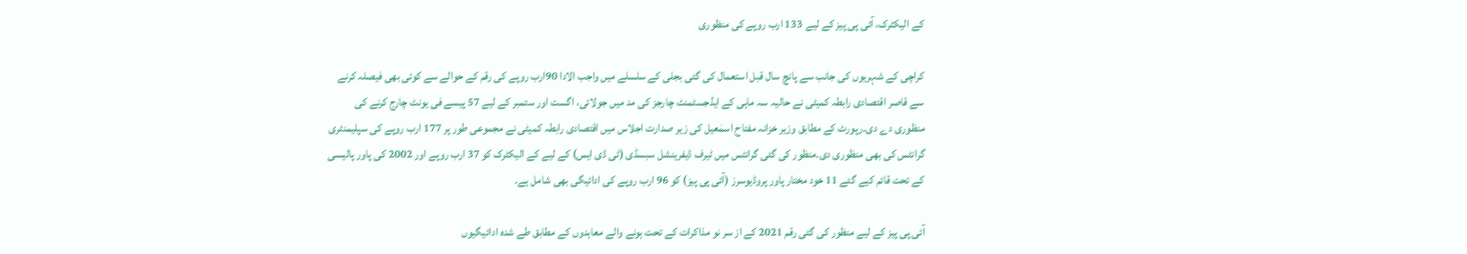کے الیکٹرک، آئی پی پیز کے لیے 133 ارب روپے کی منظوری

کراچی کے شہریوں کی جانب سے پانچ سال قبل استعمال کی گئی بجلی کے سلسلے میں واجب الادا 90ارب روپے کی رقم کے حوالے سے کوئی بھی فیصلہ کرنے سے قاصر اقتصادی رابطہ کمیٹی نے حالیہ سہ ماہی کے ایڈجسٹمنٹ چارجز کی مد میں جولائی، اگست اور ستمبر کے لیے 57 پیسے فی یونٹ چارج کرنے کی منظوری دے دی۔رپورٹ کے مطابق وزیر خزانہ مفتاح اسمٰعیل کی زیر صدارت اجلاس میں اقتصادی رابطہ کمیٹی نے مجموعی طور پر 177 ارب روپے کی سپلیمنٹری گرانٹس کی بھی منظوری دی۔منظور کی گئی گرانٹس میں ٹیرف ڈیفرینشل سبسڈی (ٹی ڈی ایس) کے لیے کے الیکٹرک کو 37 ارب روپے اور 2002 کی پاور پالیسی کے تحت قائم کیے گئے 11 خود مختار پاور پروڈیوسرز (آئی پی پیز) کو 96 ارب روپے کی ادائیگی بھی شامل ہے۔

آئی پی پیز کے لیے منظور کی گئی رقم 2021 کے از سر نو مذاکرات کے تحت ہونے والے معاہدوں کے مطابق طے شدہ ادائیگیوں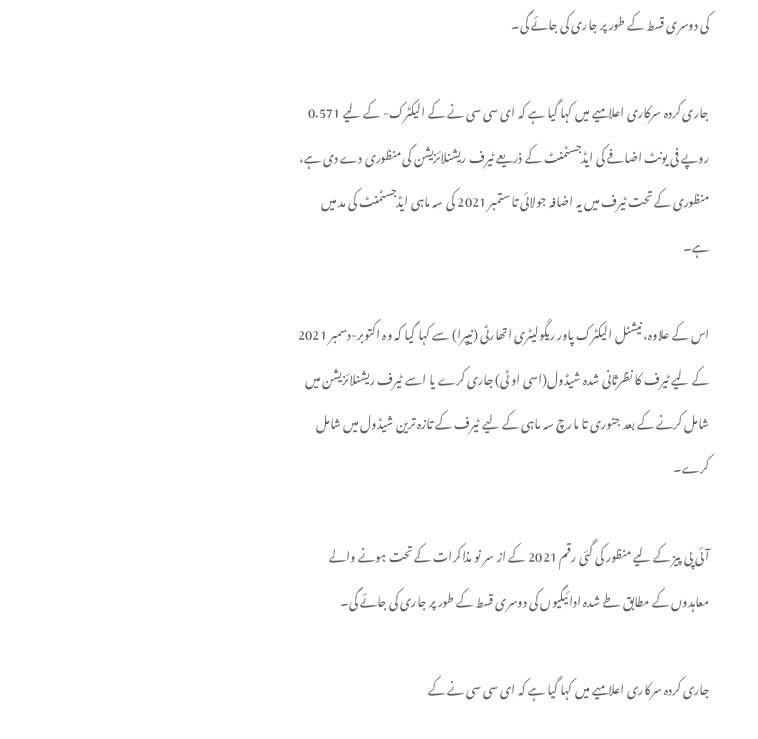کی دوسری قسط کے طور پر جاری کی جائے گی۔

جاری کردہ سرکاری اعلامیے میں کہا گیا ہے کہ ای سی سی نے کے الیکٹرک- کے لیے 0.571 روپے فی یونٹ اضافے کی ایڈجسٹمنٹ کے ذریعے ٹیرف ریشنلائزیشن کی منظوری دے دی ہے، منظوری کے تحت ٹیرف میں یہ اضافہ جولائی تا ستمبر 2021 کی سہ ماہی ایڈجسٹمنٹ کی مد میں ہے۔

اس کے علاوہ، نیشنل الیکٹرک پاور ریگولیٹری اتھارٹی (نیپرا) سے کہا گیا کہ وہ اکتوبر-دسمبر 2021 کے لیے ٹیرف کا نظرثانی شدہ شیڈول(اسی او ٹی) جاری کرے یا اسے ٹیرف ریشنلائزیشن میں شامل کرنے کے بعد جنوری تا مارچ سہ ماہی کے لیے ٹیرف کے تازہ ترین شیڈول میں شامل کرے۔

آئی پی پیز کے لیے منظور کی گئی رقم 2021 کے از سر نو مذاکرات کے تحت ہونے والے معاہدوں کے مطابق طے شدہ ادائیگیوں کی دوسری قسط کے طور پر جاری کی جائے گی۔

جاری کردہ سرکاری اعلامیے میں کہا گیا ہے کہ ای سی سی نے کے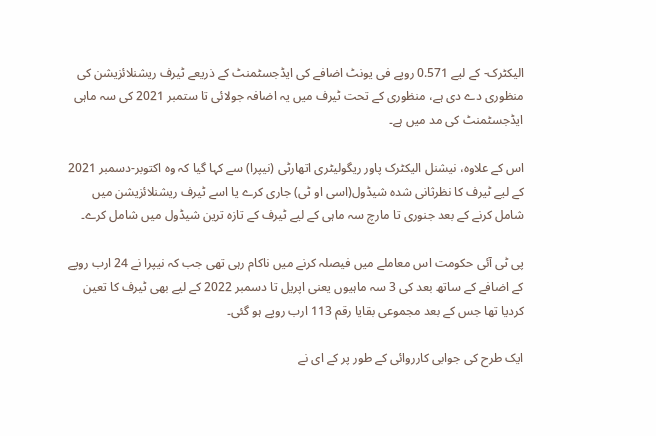الیکٹرک- کے لیے 0.571 روپے فی یونٹ اضافے کی ایڈجسٹمنٹ کے ذریعے ٹیرف ریشنلائزیشن کی منظوری دے دی ہے، منظوری کے تحت ٹیرف میں یہ اضافہ جولائی تا ستمبر 2021 کی سہ ماہی ایڈجسٹمنٹ کی مد میں ہے۔

اس کے علاوہ، نیشنل الیکٹرک پاور ریگولیٹری اتھارٹی (نیپرا) سے کہا گیا کہ وہ اکتوبر-دسمبر 2021 کے لیے ٹیرف کا نظرثانی شدہ شیڈول(اسی او ٹی) جاری کرے یا اسے ٹیرف ریشنلائزیشن میں شامل کرنے کے بعد جنوری تا مارچ سہ ماہی کے لیے ٹیرف کے تازہ ترین شیڈول میں شامل کرے۔

پی ٹی آئی حکومت اس معاملے میں فیصلہ کرنے میں ناکام رہی تھی جب کہ نیپرا نے 24 ارب روپے کے اضافے کے ساتھ بعد کی 3 سہ ماہیوں یعنی اپریل تا دسمبر 2022 کے لیے بھی ٹیرف کا تعین کردیا تھا جس کے بعد مجموعی بقایا رقم 113 ارب روپے ہو گئی۔

ایک طرح کی جوابی کارروائی کے طور پر کے ای نے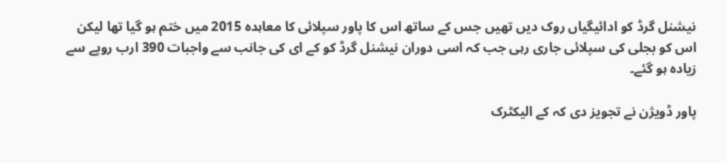نیشنل گرڈ کو ادائیگیاں روک دیں تھیں جس کے ساتھ اس کا پاور سپلائی کا معاہدہ 2015 میں ختم ہو گیا تھا لیکن اس کو بجلی کی سپلائی جاری رہی جب کہ اسی دوران نیشنل گرڈ کو کے ای کی جانب سے واجبات 390 ارب روپے سے زیادہ ہو گئے۔

پاور ڈویژن نے تجویز دی کہ کے الیکٹرک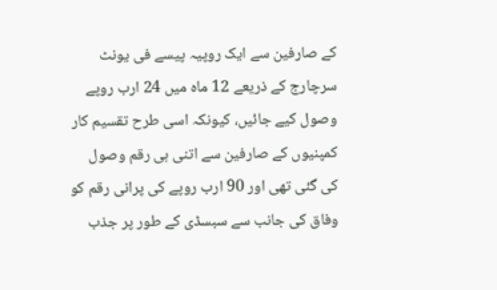کے صارفین سے ایک روپیہ پیسے فی یونٹ سرچارج کے ذریعے 12 ماہ میں 24 ارب روپے وصول کیے جائیں، کیونکہ اسی طرح تقسیم کار کمپنیوں کے صارفین سے اتنی ہی رقم وصول کی گئی تھی اور 90 ارب روپے کی پرانی رقم کو وفاق کی جانب سے سبسڈی کے طور پر جذب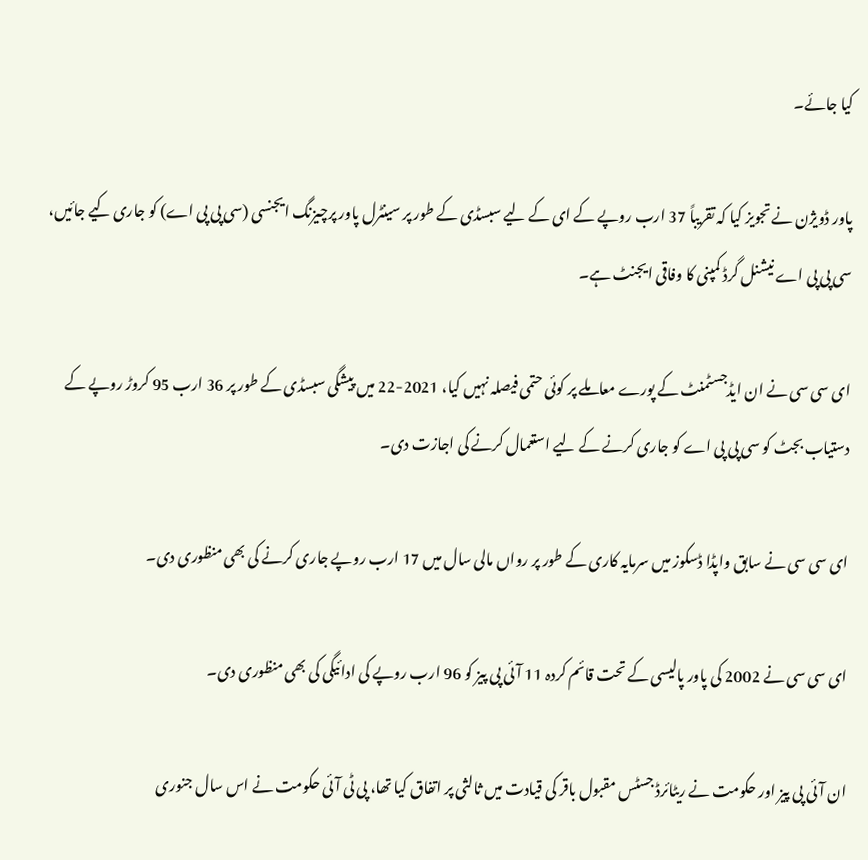کیا جائے۔

پاور ڈویژن نے تجویز کیا کہ تقریباً 37 ارب روپے کے ای کے لیے سبسڈی کے طور پر سینٹرل پاور پرچیزنگ ایجنسی (سی پی پی اے) کو جاری کیے جائیں، سی پی پی اے نیشنل گرڈ کمپنی کا وفاقی ایجنٹ ہے۔

ای سی سی نے ان ایڈجسٹمنٹ کے پورے معاملے پر کوئی حتمی فیصلہ نہیں کیا، 2021-22 میں پیشگی سبسڈی کے طور پر 36 ارب 95 کروڑ روپے کے دستیاب بجٹ کو سی پی پی اے کو جاری کرنے کے لیے استعمال کرنے کی اجازت دی۔

ای سی سی نے سابق واپڈا ڈسکوز میں سرمایہ کاری کے طور پر رواں مالی سال میں 17 ارب روپے جاری کرنے کی بھی منظوری دی۔

ای سی سی نے 2002 کی پاور پالیسی کے تحت قائم کردہ 11 آئی پی پیز کو 96 ارب روپے کی ادائیگی کی بھی منظوری دی۔

ان آئی پی پیز اور حکومت نے ریٹائرڈ جسٹس مقبول باقر کی قیادت میں ثالثی پر اتفاق کیا تھا، پی ٹی آئی حکومت نے اس سال جنوری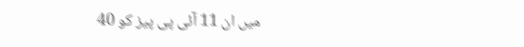میں ان 11 آئی پی پیز کو 40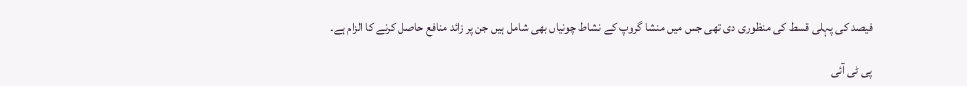فیصد کی پہلی قسط کی منظوری دی تھی جس میں منشا گروپ کے نشاط چونیاں بھی شامل ہیں جن پر زائد منافع حاصل کرنے کا الزام ہے۔

پی ٹی آئی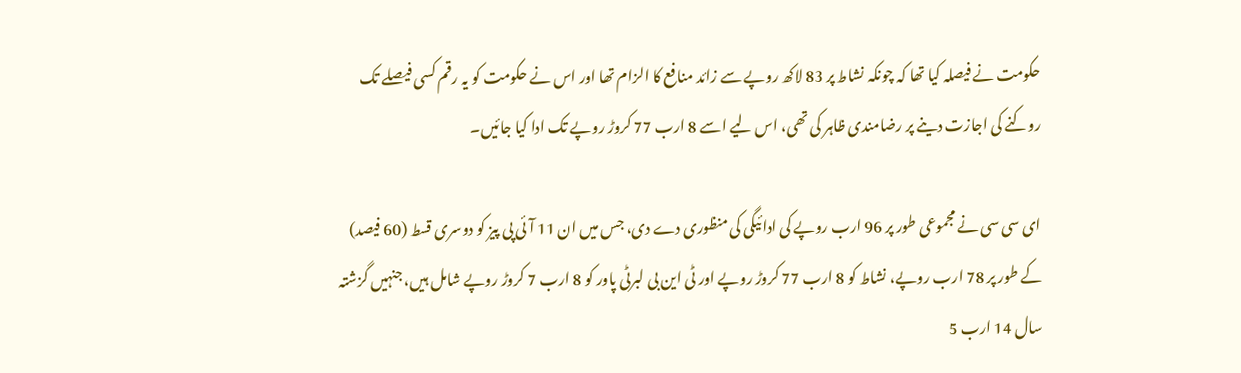حکومت نے فیصلہ کیا تھا کہ چونکہ نشاط پر 83 لاکھ روپے سے زائد منافع کا الزام تھا اور اس نے حکومت کو یہ رقم کسی فیصلے تک روکنے کی اجازت دینے پر رضامندی ظاہر کی تھی، اس لیے اسے 8 ارب 77 کروڑ روپے تک ادا کیا جائیں۔

ای سی سی نے مجموعی طور پر 96 ارب روپے کی ادائیگی کی منظوری دے دی، جس میں ان 11 آئی پی پیز کو دوسری قسط (60 فیصد) کے طور پر 78 ارب روپے، نشاط کو 8 ارب 77 کروڑ روپے اور ٹی این بی لبرٹی پاور کو 8 ارب 7 کروڑ روپے شامل ہیں، جنہیں گزشتہ سال 14 ارب 5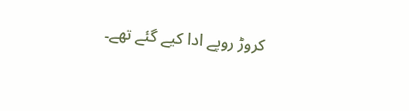کروڑ روپے ادا کیے گئے تھے۔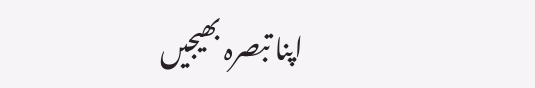اپنا تبصرہ بھیجیں